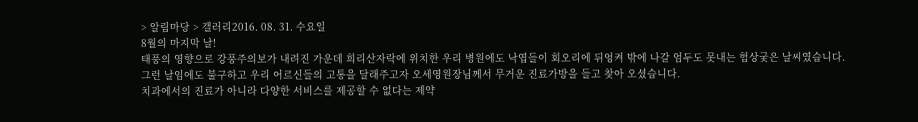> 알림마당 > 갤러리2016. 08. 31. 수요일
8월의 마지막 날!
태풍의 영향으로 강풍주의보가 내려진 가운데 희리산자락에 위치한 우리 병원에도 낙엽들이 회오리에 뒤엉켜 밖에 나갈 엄두도 못내는 험상궂은 날씨였습니다.
그런 날임에도 불구하고 우리 어르신들의 고통을 달래주고자 오세영원장님께서 무거운 진료가방을 들고 찾아 오셨습니다.
치과에서의 진료가 아니라 다양한 서비스를 제공할 수 없다는 제약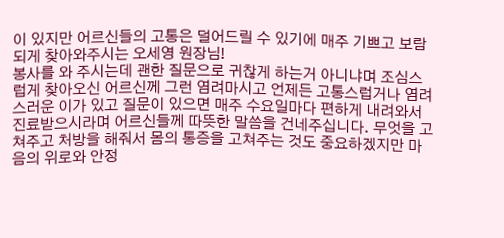이 있지만 어르신들의 고통은 덜어드릴 수 있기에 매주 기쁘고 보람되게 찾아와주시는 오세영 원장님!
봉사를 와 주시는데 괜한 질문으로 귀찮게 하는거 아니냐며 조심스럽게 찾아오신 어르신께 그런 염려마시고 언제든 고통스럽거나 염려스러운 이가 있고 질문이 있으면 매주 수요일마다 편하게 내려와서 진료받으시라며 어르신들께 따뜻한 말씀을 건네주십니다. 무엇을 고쳐주고 처방을 해줘서 몸의 통증을 고쳐주는 것도 중요하겠지만 마음의 위로와 안정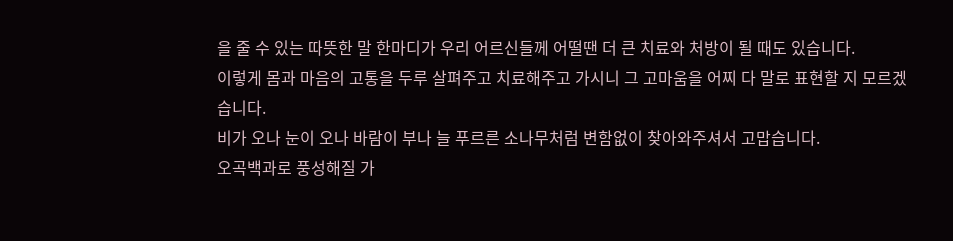을 줄 수 있는 따뜻한 말 한마디가 우리 어르신들께 어떨땐 더 큰 치료와 처방이 될 때도 있습니다.
이렇게 몸과 마음의 고통을 두루 살펴주고 치료해주고 가시니 그 고마움을 어찌 다 말로 표현할 지 모르겠습니다.
비가 오나 눈이 오나 바람이 부나 늘 푸르른 소나무처럼 변함없이 찾아와주셔서 고맙습니다.
오곡백과로 풍성해질 가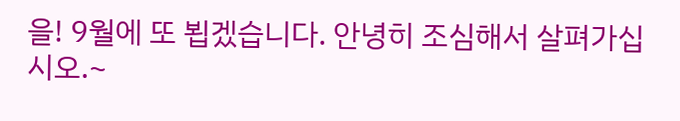을! 9월에 또 뵙겠습니다. 안녕히 조심해서 살펴가십시오.~